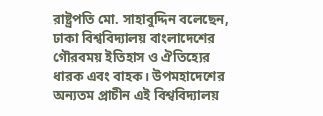রাষ্ট্রপতি মো. সাহাবুদ্দিন বলেছেন, ঢাকা বিশ্ববিদ্যালয় বাংলাদেশের গৌরবময় ইতিহাস ও ঐতিহ্যের ধারক এবং বাহক। উপমহাদেশের অন্যতম প্রাচীন এই বিশ্ববিদ্যালয়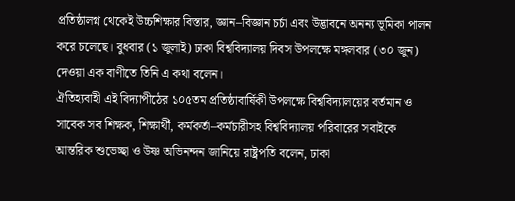প্রতিষ্ঠালগ্ন থেকেই উচ্চশিক্ষার বিস্তার, জ্ঞান–বিজ্ঞান চর্চা এবং উদ্ভাবনে অনন্য ভূমিকা পালন করে চলেছে। বুধবার (১ জুলাই) ঢাকা বিশ্ববিদ্যালয় দিবস উপলক্ষে মঙ্গলবার (৩০ জুন) দেওয়া এক বাণীতে তিনি এ কথা বলেন।
ঐতিহ্যবাহী এই বিদ্যাপীঠের ১০৫তম প্রতিষ্ঠাবার্ষিকী উপলক্ষে বিশ্ববিদ্যালয়ের বর্তমান ও সাবেক সব শিক্ষক, শিক্ষার্থী, কর্মকর্তা–কর্মচারীসহ বিশ্ববিদ্যালয় পরিবারের সবাইকে আন্তরিক শুভেচ্ছা ও উষ্ণ অভিনন্দন জানিয়ে রাষ্ট্রপতি বলেন, ঢাকা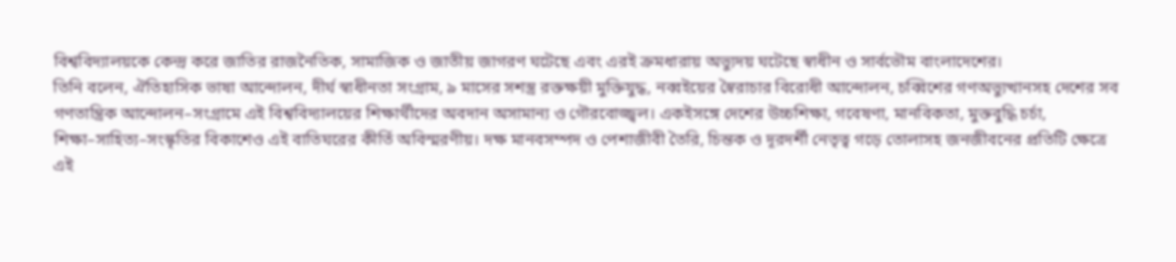বিশ্ববিদ্যালয়কে কেন্দ্র করে জাতির রাজনৈতিক, সামাজিক ও জাতীয় জাগরণ ঘটেছে এবং এরই ক্রমধারায় অভ্যুদয় ঘটেছে স্বাধীন ও সার্বভৌম বাংলাদেশের।
তিনি বলেন, ঐতিহাসিক ভাষা আন্দোলন, দীর্ঘ স্বাধীনতা সংগ্রাম, ৯ মাসের সশস্ত্র রক্তক্ষয়ী মুক্তিযুদ্ধ, নব্বইয়ের স্বৈরাচার বিরোধী আন্দোলন, চব্বিশের গণঅভ্যুত্থানসহ দেশের সব গণতান্ত্রিক আন্দোলন–সংগ্রামে এই বিশ্ববিদ্যালয়ের শিক্ষার্থীদের অবদান অসামান্য ও গৌরবোজ্জ্বল। একইসঙ্গে দেশের উচ্চশিক্ষা, গবেষণা, মানবিকতা, মুক্তবুদ্ধি চর্চা, শিক্ষা–সাহিত্য–সংস্কৃতির বিকাশেও এই বাতিঘরের কীর্তি অবিস্মরণীয়। দক্ষ মানবসম্পদ ও পেশাজীবী তৈরি, চিন্তক ও দূরদর্শী নেতৃত্ব গড়ে তোলাসহ জনজীবনের প্রতিটি ক্ষেত্রে এই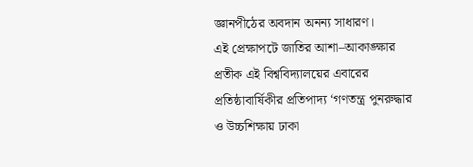জ্ঞানপীঠের অবদান অনন্য সাধারণ।
এই প্রেক্ষাপটে জাতির আশা–আকাঙ্ক্ষার প্রতীক এই বিশ্ববিদ্যালয়ের এবারের প্রতিষ্ঠাবার্ষিকীর প্রতিপাদ্য ‘গণতন্ত্র পুনরুদ্ধার ও উচ্চশিক্ষায় ঢাকা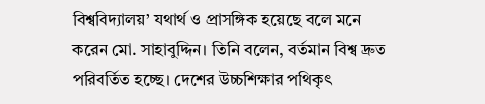বিশ্ববিদ্যালয়’ যথার্থ ও প্রাসঙ্গিক হয়েছে বলে মনে করেন মো. সাহাবুদ্দিন। তিনি বলেন, বর্তমান বিশ্ব দ্রুত পরিবর্তিত হচ্ছে। দেশের উচ্চশিক্ষার পথিকৃৎ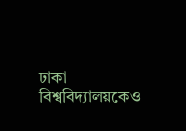ঢাকা বিশ্ববিদ্যালয়কেও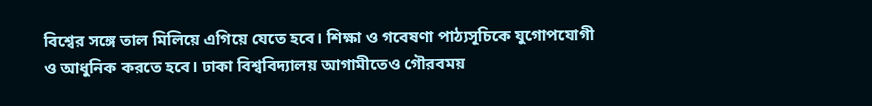বিশ্বের সঙ্গে তাল মিলিয়ে এগিয়ে যেতে হবে। শিক্ষা ও গবেষণা পাঠ্যসূচিকে যুগোপযোগী ও আধুনিক করতে হবে। ঢাকা বিশ্ববিদ্যালয় আগামীতেও গৌরবময়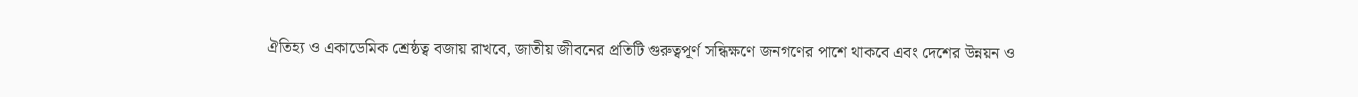ঐতিহ্য ও একাডেমিক শ্রেষ্ঠত্ব বজায় রাখবে, জাতীয় জীবনের প্রতিটি গুরুত্বপূর্ণ সন্ধিক্ষণে জনগণের পাশে থাকবে এবং দেশের উন্নয়ন ও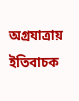অগ্রযাত্রায় ইতিবাচক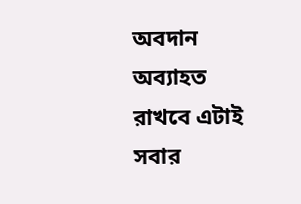অবদান অব্যাহত রাখবে এটাই সবার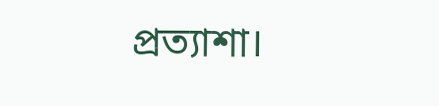প্রত্যাশা।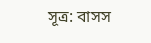সূত্র: বাসস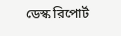ডেস্ক রিপোর্ট